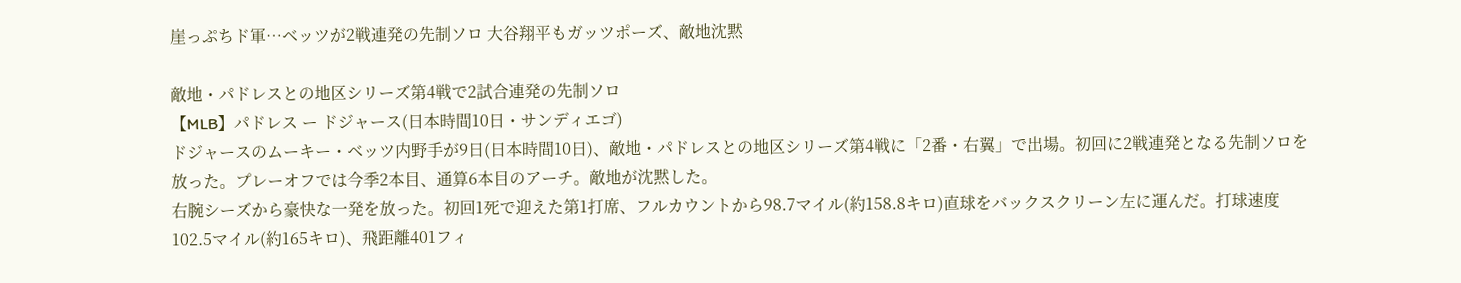崖っぷちド軍…ベッツが2戦連発の先制ソロ 大谷翔平もガッツポーズ、敵地沈黙

敵地・パドレスとの地区シリーズ第4戦で2試合連発の先制ソロ
【MLB】パドレス ー ドジャース(日本時間10日・サンディエゴ)
ドジャースのムーキー・ベッツ内野手が9日(日本時間10日)、敵地・パドレスとの地区シリーズ第4戦に「2番・右翼」で出場。初回に2戦連発となる先制ソロを放った。プレーオフでは今季2本目、通算6本目のアーチ。敵地が沈黙した。
右腕シーズから豪快な一発を放った。初回1死で迎えた第1打席、フルカウントから98.7マイル(約158.8キロ)直球をバックスクリーン左に運んだ。打球速度102.5マイル(約165キロ)、飛距離401フィ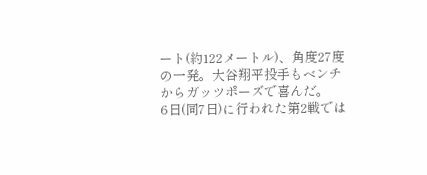ート(約122メートル)、角度27度の一発。大谷翔平投手もベンチからガッツポーズで喜んだ。
6日(同7日)に行われた第2戦では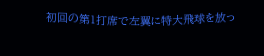初回の第1打席で左翼に特大飛球を放っ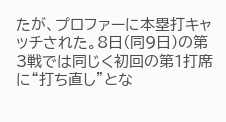たが、プロファーに本塁打キャッチされた。8日(同9日)の第3戦では同じく初回の第1打席に“打ち直し”とな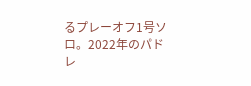るプレーオフ1号ソロ。2022年のパドレ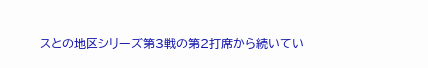スとの地区シリーズ第3戦の第2打席から続いてい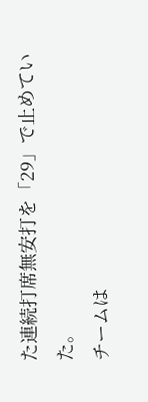た連続打席無安打を「29」で止めていた。
チームは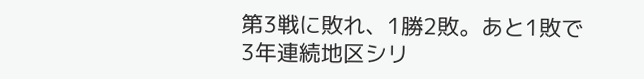第3戦に敗れ、1勝2敗。あと1敗で3年連続地区シリ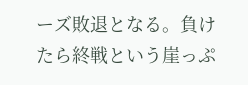ーズ敗退となる。負けたら終戦という崖っぷ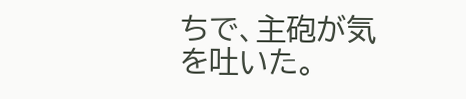ちで、主砲が気を吐いた。